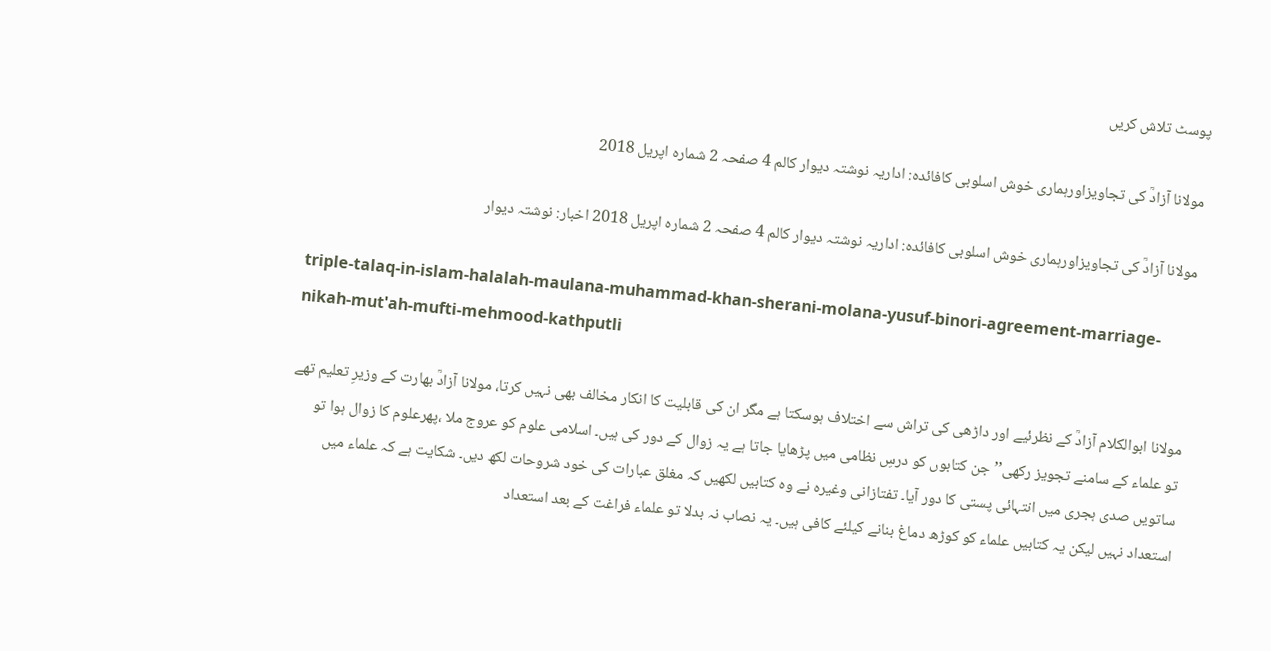پوسٹ تلاش کریں

مولانا آزادؒ کی تجاویزاورہماری خوش اسلوبی کافائدہ: اداریہ نوشتہ دیوار کالم 4 صفحہ 2 شمارہ اپریل 2018

مولانا آزادؒ کی تجاویزاورہماری خوش اسلوبی کافائدہ: اداریہ نوشتہ دیوار کالم 4 صفحہ 2 شمارہ اپریل 2018 اخبار: نوشتہ دیوار

triple-talaq-in-islam-halalah-maulana-muhammad-khan-sherani-molana-yusuf-binori-agreement-marriage-nikah-mut'ah-mufti-mehmood-kathputli

مولانا ابوالکلام آزادؒ کے نظرئیے اور داڑھی کی تراش سے اختلاف ہوسکتا ہے مگر ان کی قابلیت کا انکار مخالف بھی نہیں کرتا، مولانا آزادؒ بھارت کے وزیرِ تعلیم تھے تو علماء کے سامنے تجویز رکھی’’ جن کتابوں کو درسِ نظامی میں پڑھایا جاتا ہے یہ زوال کے دور کی ہیں۔ اسلامی علوم کو عروج ملا ،پھرعلوم کا زوال ہوا تو ساتویں صدی ہجری میں انتہائی پستی کا دور آیا۔ تفتازانی وغیرہ نے وہ کتابیں لکھیں کہ مغلق عبارات کی خود شروحات لکھ دیں۔ شکایت ہے کہ علماء میں استعداد نہیں لیکن یہ کتابیں علماء کو کوڑھ دماغ بنانے کیلئے کافی ہیں۔ یہ نصاب نہ بدلا تو علماء فراغت کے بعد استعداد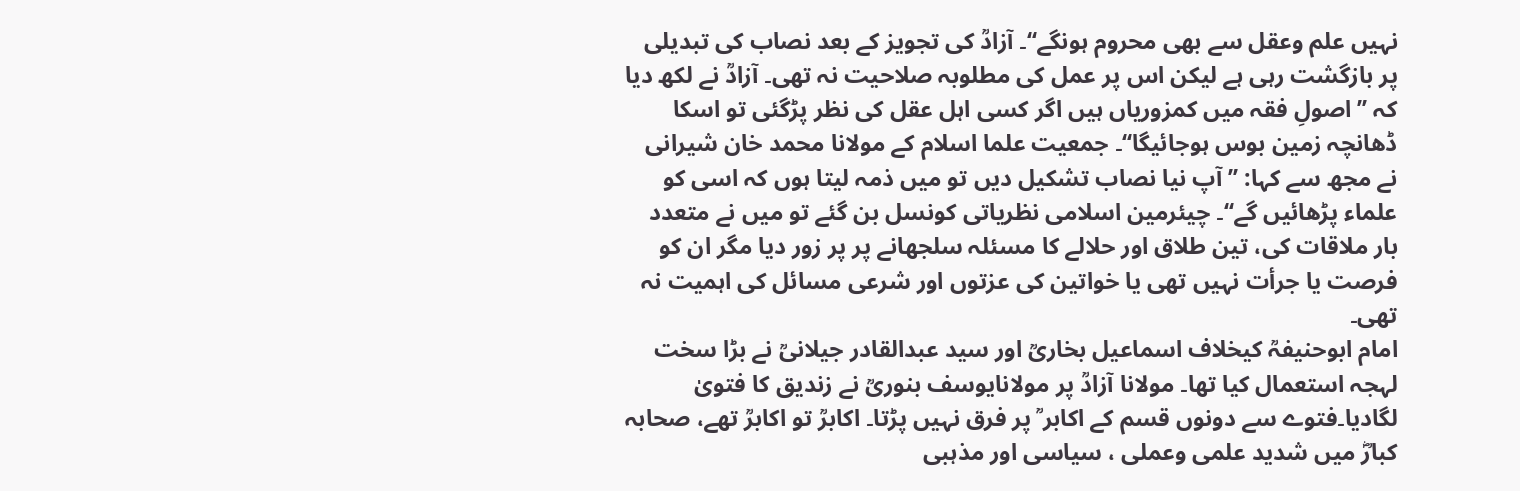نہیں علم وعقل سے بھی محروم ہونگے‘‘۔ آزادؒ کی تجویز کے بعد نصاب کی تبدیلی پر بازگشت رہی ہے لیکن اس پر عمل کی مطلوبہ صلاحیت نہ تھی۔ آزادؒ نے لکھ دیا کہ ’’ اصولِ فقہ میں کمزوریاں ہیں اگر کسی اہل عقل کی نظر پڑگئی تو اسکا ڈھانچہ زمین بوس ہوجائیگا‘‘۔ جمعیت علما اسلام کے مولانا محمد خان شیرانی نے مجھ سے کہا: ’’ آپ نیا نصاب تشکیل دیں تو میں ذمہ لیتا ہوں کہ اسی کو علماء پڑھائیں گے‘‘۔ چیئرمین اسلامی نظریاتی کونسل بن گئے تو میں نے متعدد بار ملاقات کی، تین طلاق اور حلالے کا مسئلہ سلجھانے پر پر زور دیا مگر ان کو فرصت یا جرأت نہیں تھی یا خواتین کی عزتوں اور شرعی مسائل کی اہمیت نہ تھی۔
امام ابوحنیفہؒ کیخلاف اسماعیل بخاریؒ اور سید عبدالقادر جیلانیؒ نے بڑا سخت لہجہ استعمال کیا تھا۔ مولانا آزادؒ پر مولانایوسف بنوریؒ نے زندیق کا فتویٰ لگادیا۔فتوے سے دونوں قسم کے اکابر ؒ پر فرق نہیں پڑتا۔ اکابرؒ تو اکابرؒ تھے، صحابہ کبارؓ میں شدید علمی وعملی ، سیاسی اور مذہبی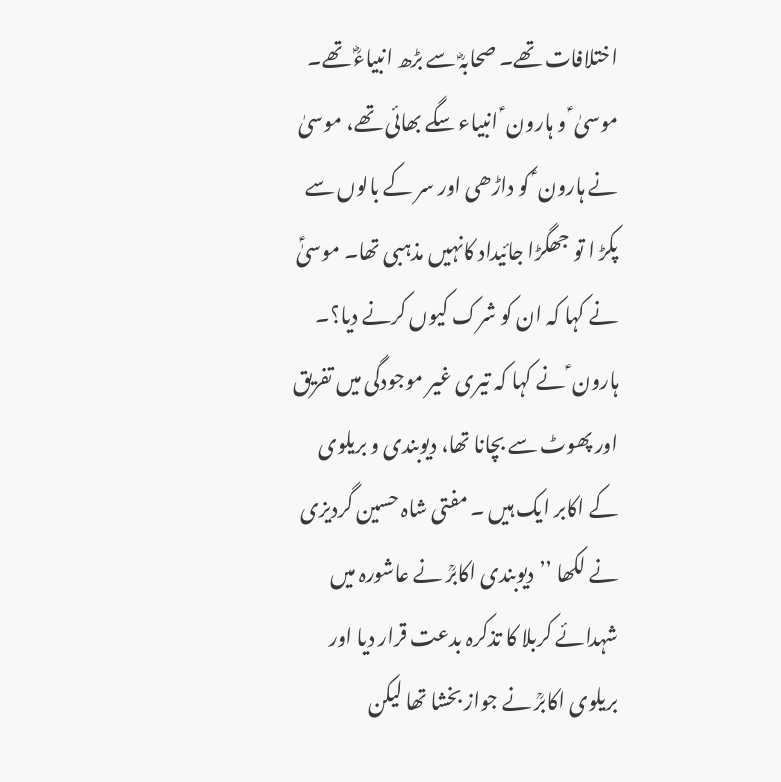اختلافات تھے۔ صحابہؓ سے بڑھ انبیاءؓ تھے۔ موسیٰ ؑ و ہارون ؑ انبیاء سگے بھائی تھے، موسیٰ نے ہارون ؑ کو داڑھی اور سر کے بالوں سے پکڑ ا تو جھگڑا جائیداد کانہیں مذہبی تھا۔ موسیٰؑ نے کہا کہ ان کو شرک کیوں کرنے دیا؟۔ ہارون ؑ نے کہا کہ تیری غیر موجودگی میں تفریق اور پھوٹ سے بچانا تھا، دیوبندی و بریلوی کے اکابر ایک ہیں ۔ مفتی شاہ حسین گردیزی نے لکھا ’’دیوبندی اکابرؒ نے عاشورہ میں شہدائے کربلا کا تذکرہ بدعت قرار دیا اور بریلوی اکابرؒ نے جواز بخشا تھا لیکن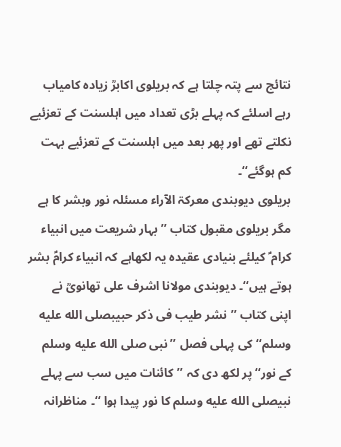نتائج سے پتہ چلتا ہے کہ بریلوی اکابرؒ زیادہ کامیاب رہے اسلئے کہ پہلے بڑی تعداد میں اہلسنت کے تعزئیے نکلتے تھے اور پھر بعد میں اہلسنت کے تعزئیے بہت کم ہوگئے‘‘۔
بریلوی دیوبندی معرکۃ الآراء مسئلہ نور وبشر کا ہے مگر بریلوی مقبول کتاب ’’ بہار شریعت میں انبیاء کرام ؑ کیلئے بنیادی عقیدہ یہ لکھاہے کہ انبیاء کرامؑ بشر ہوتے ہیں‘‘۔ دیوبندی مولانا اشرف علی تھانویؒ نے اپنی کتاب ’’نشر طیب فی ذکر حبیبصلى الله عليه وسلم‘‘ کی پہلی فصل ’’نبی صلى الله عليه وسلم کے نور‘‘ پر لکھ دی کہ ’’کائنات میں سب سے پہلے نبیصلى الله عليه وسلم کا نور پیدا ہوا ‘‘۔ مناظرانہ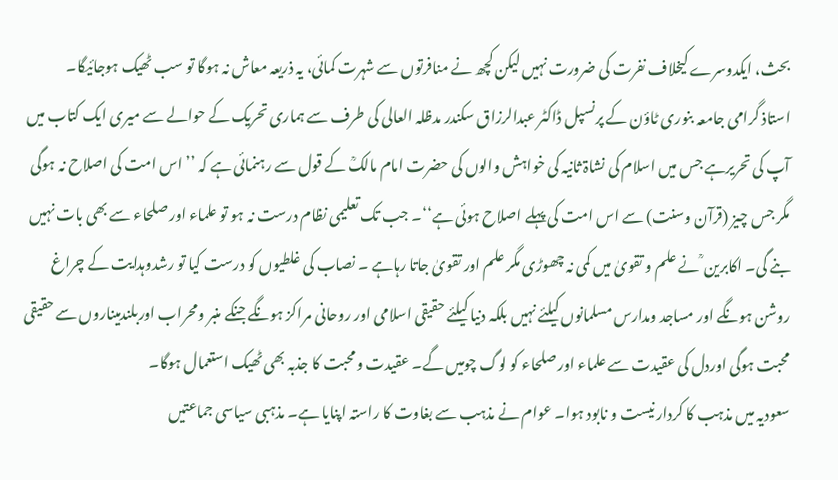بحث، ایکدوسرے کیخلاف نفرت کی ضرورت نہیں لیکن کچھ نے منافرتوں سے شہرت کمائی، یہ ذریعہ معاش نہ ہوگا تو سب ٹھیک ہوجائیگا۔
استاذ گرامی جامعہ بنوری ٹاؤن کے پرنسپل ڈاکٹر عبدالرزاق سکندر مدظلہ العالی کی طرف سے ہماری تحریک کے حوالے سے میری ایک کتاب میں آپ کی تحریرہے جس میں اسلام کی نشاۃ ثانیہ کی خواہش والوں کی حضرت امام مالکؒ کے قول سے رہنمائی ہے کہ ’’ اس امت کی اصلاح نہ ہوگی مگر جس چیز (قرآن وسنت) سے اس امت کی پہلے اصلاح ہوئی ہے‘‘۔ جب تک تعلیمی نظام درست نہ ہو تو علماء اور صلحاء سے بھی بات نہیں بنے گی۔ اکابرین ؒ نے علم و تقویٰ میں کمی نہ چھوڑی مگر علم اور تقویٰ جاتا رہاہے ۔ نصاب کی غلطیوں کو درست کیا تو رشدوہدایت کے چراغ روشن ہونگے اور مساجد ومدارس مسلمانوں کیلئے نہیں بلکہ دنیا کیلئے حقیقی اسلامی اور روحانی مراکز ہونگے جنکے منبر ومحراب اوربلندمیناروں سے حقیقی محبت ہوگی اوردل کی عقیدت سے علماء اور صلحاء کو لوگ چومیں گے۔ عقیدت ومحبت کا جذبہ بھی ٹھیک استعمال ہوگا۔
سعودیہ میں مذہب کا کردار نیست و نابود ہوا۔ عوام نے مذہب سے بغاوت کا راستہ اپنایا ہے۔ مذہبی سیاسی جماعتیں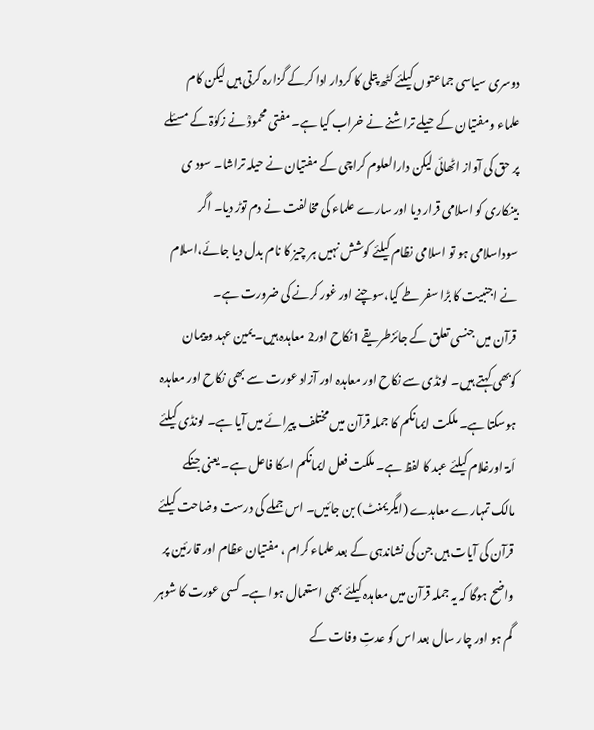دوسری سیاسی جماعتوں کیلئے کٹھ پتلی کا کردار ادا کرکے گزارہ کرتی ہیں لیکن کام علماء ومفتیان کے حیلے تراشنے نے خراب کیا ہے۔ مفتی محمودؒ نے زکوٰۃ کے مسئلے پر حق کی آواز اٹھائی لیکن دارالعلوم کراچی کے مفتیان نے حیلہ تراشا۔ سود ی بینکاری کو اسلامی قرار دیا اور سارے علماء کی مخالفت نے دم توڑ دیا۔ اگر سوداسلامی ہو تو اسلامی نظام کیلئے کوشش نہیں ہر چیز کا نام بدل دیا جائے،اسلام نے اجنبیت کا بڑا سفر طے کیا،سوچنے اور غور کرنے کی ضرورت ہے۔
قرآن میں جنسی تعلق کے جائزطریقے 1نکاح اور2 معاہدہ ہیں۔ یمین عہد و پیمان کوبھی کہتے ہیں۔ لونڈی سے نکاح اور معاہدہ اور آزاد عورت سے بھی نکاح اور معاہدہ ہوسکتا ہے۔ ملکت ایمانکم کا جملہ قرآن میں مختلف پیرائے میں آیا ہے۔ لونڈی کیلئے اَمۃ اورغلام کیلئے عبد کا لفظ ہے۔ ملکت فعل ایمانکم اسکا فاعل ہے۔ یعنی جنکے مالک تمہارے معاہدے (ایگریمنٹ) بن جائیں۔ اس جملے کی درست وضاحت کیلئے قرآن کی آیات ہیں جن کی نشاندہی کے بعد علماء کرام ، مفتیان عظام اور قارئین پر واضح ہوگا کہ یہ جملہ قرآن میں معاہدہ کیلئے بھی استعمال ہوا ہے۔ کسی عورت کا شوہر گم ہو اور چار سال بعد اس کو عدتِ وفات کے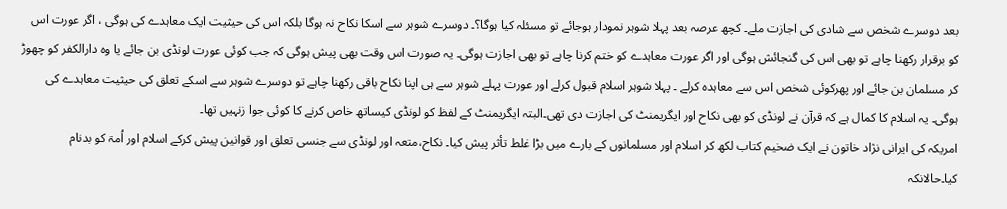بعد دوسرے شخص سے شادی کی اجازت ملے۔ کچھ عرصہ بعد پہلا شوہر نمودار ہوجائے تو مسئلہ کیا ہوگا؟۔ دوسرے شوہر سے اسکا نکاح نہ ہوگا بلکہ اس کی حیثیت ایک معاہدے کی ہوگی ، اگر عورت اس کو برقرار رکھنا چاہے تو بھی اس کی گنجائش ہوگی اور اگر عورت معاہدے کو ختم کرنا چاہے تو بھی اجازت ہوگی۔ یہ صورت اس وقت بھی پیش ہوگی کہ جب کوئی عورت لونڈی بن جائے یا وہ دارالکفر کو چھوڑ کر مسلمان بن جائے اور پھرکوئی شخص اس سے معاہدہ کرلے ۔ پہلا شوہر اسلام قبول کرلے اور عورت پہلے شوہر سے ہی اپنا نکاح باقی رکھنا چاہے تو دوسرے شوہر سے اسکے تعلق کی حیثیت معاہدے کی ہوگی۔ یہ اسلام کا کمال ہے کہ قرآن نے لونڈی کو بھی نکاح اور ایگریمنٹ کی اجازت دی تھی۔البتہ ایگریمنٹ کے لفظ کو لونڈی کیساتھ خاص کرنے کا کوئی جوا زنہیں تھا۔
امریکہ کی ایرانی نژاد خاتون نے ایک ضخیم کتاب لکھ کر اسلام اور مسلمانوں کے بارے میں بڑا غلط تأثر پیش کیا۔ نکاح،متعہ اور لونڈی سے جنسی تعلق اور قوانین پیش کرکے اسلام اور اُمۃ کو بدنام کیا۔حالانکہ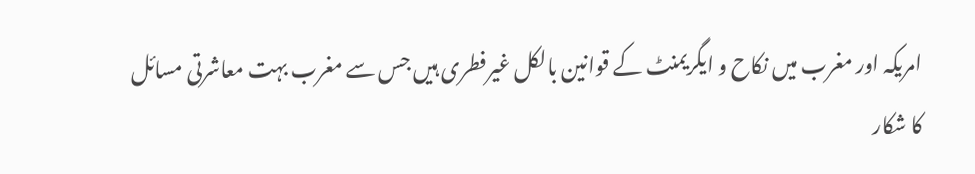امریکہ اور مغرب میں نکاح و ایگریمنٹ کے قوانین بالکل غیرفطری ہیں جس سے مغرب بہت معاشرتی مسائل کا شکار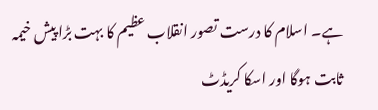ہے۔ اسلام کا درست تصور انقلاب عظیم کا بہت بڑا پیش خیمہ ثابت ہوگا اور اسکا کریڈٹ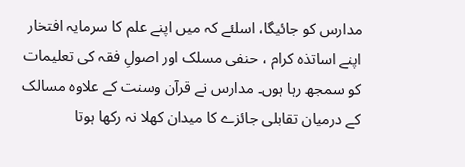مدارس کو جائیگا، اسلئے کہ میں اپنے علم کا سرمایہ افتخار اپنے اساتذہ کرام ، حنفی مسلک اور اصولِ فقہ کی تعلیمات کو سمجھ رہا ہوں۔ مدارس نے قرآن وسنت کے علاوہ مسالک کے درمیان تقابلی جائزے کا میدان کھلا نہ رکھا ہوتا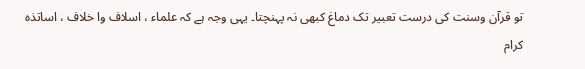تو قرآن وسنت کی درست تعبیر تک دماغ کبھی نہ پہنچتا۔ یہی وجہ ہے کہ علماء ، اسلاف وا خلاف ، اساتذہ کرام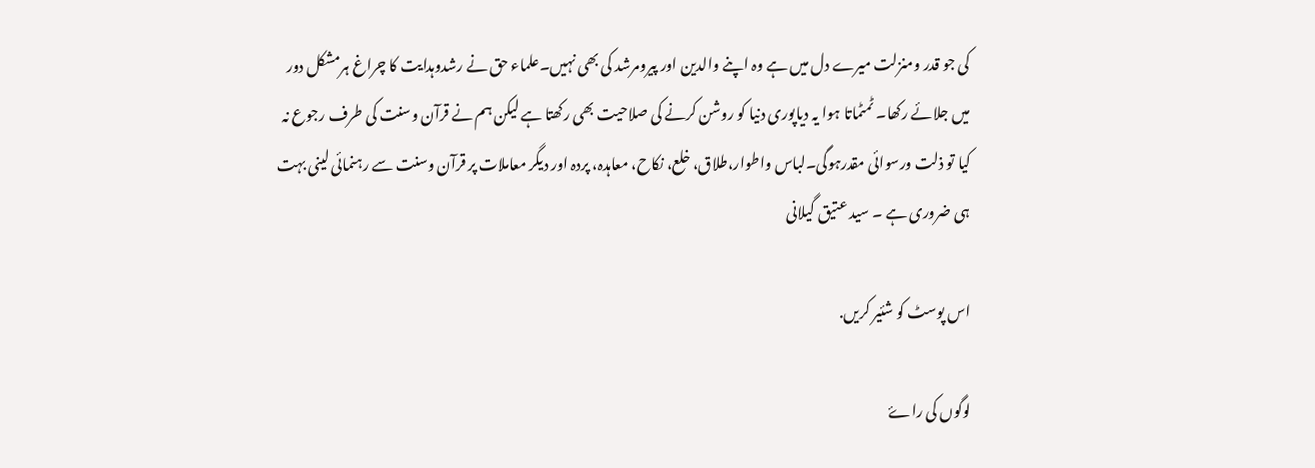کی جو قدر ومنزلت میرے دل میں ہے وہ اپنے والدین اور پیرومرشد کی بھی نہیں۔علماء حق نے رشدوہدایت کا چراغ ہرمشکل دور میں جلائے رکھا۔ ٹمٹماتا ہوا یہ دیاپوری دنیا کو روشن کرنے کی صلاحیت بھی رکھتا ہے لیکن ہم نے قرآن وسنت کی طرف رجوع نہ کیا تو ذلت ورسوائی مقدرہوگی۔لباس واطوار،طلاق، خلع، نکاح، معاہدہ، پردہ اور دیگر معاملات پر قرآن وسنت سے رہنمائی لینی بہت ہی ضروری ہے ۔ سید عتیق گیلانی

اس پوسٹ کو شئیر کریں.

لوگوں کی راۓ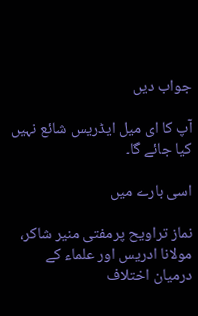جواب دیں

آپ کا ای میل ایڈریس شائع نہیں کیا جائے گا۔

اسی بارے میں

نماز تراویح پرمفتی منیر شاکر، مولانا ادریس اور علماء کے درمیان اختلاف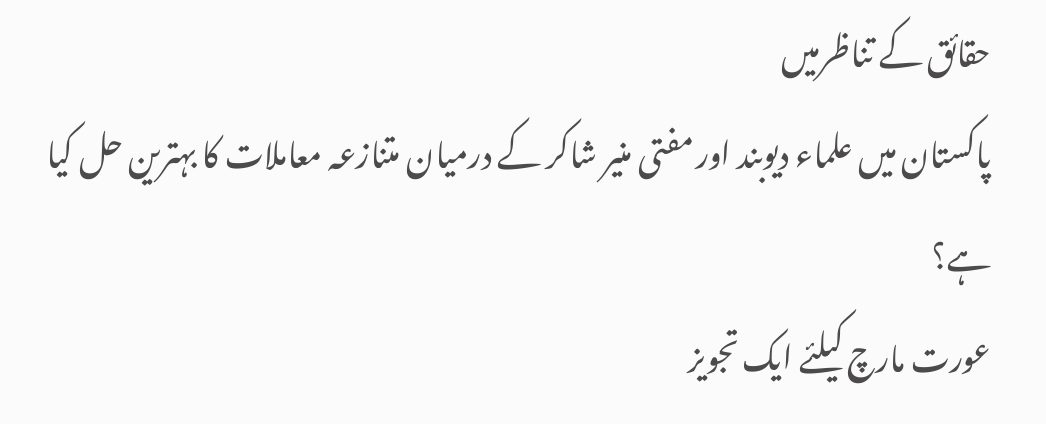حقائق کے تناظرمیں
پاکستان میں علماء دیوبند اور مفتی منیر شاکر کے درمیان متنازعہ معاملات کا بہترین حل کیا ہے؟
عورت مارچ کیلئے ایک تجویز